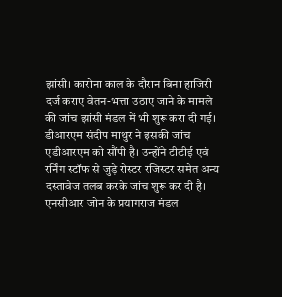झांसी। कारोना काल के दौरान बिना हाजिरी दर्ज कराए वेतन-भत्ता उठाए जाने के मामले की जांच झांसी मंडल में भी शुरू करा दी गई। डीआरएम संदीप माथुर ने इसकी जांच एडीआरएम को सौंपी है। उन्होंने टीटीई एवं रर्निंग स्टॉफ से जुड़े रोस्टर रजिस्टर समेत अन्य दस्तावेज तलब करके जांच शुरू कर दी है।
एनसीआर जोन के प्रयागराज मंडल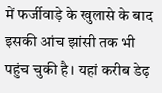में फर्जीवाड़े के खुलासे के बाद इसकी आंच झांसी तक भी पहुंच चुकी है। यहां करीब डेढ़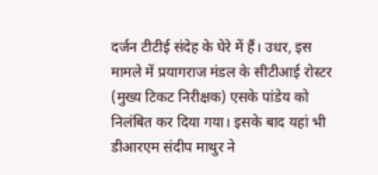दर्जन टीटीई संदेह के घेरे में हैं। उधर, इस मामले में प्रयागराज मंडल के सीटीआई रोस्टर (मुख्य टिकट निरीक्षक) एसके पांडेय को निलंबित कर दिया गया। इसके बाद यहां भी डीआरएम संदीप माथुर ने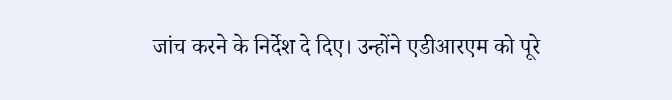जांच करने के निर्देश दे दिए। उन्होंने एडीआरएम को पूरे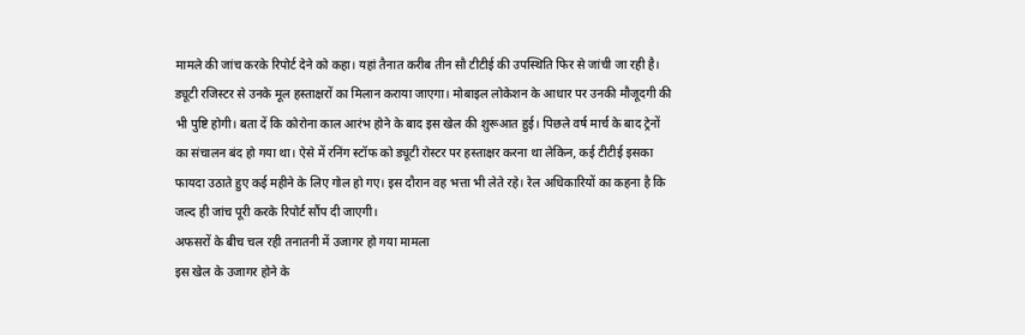मामले की जांच करके रिपोर्ट देने को कहा। यहां तैनात करीब तीन सौ टीटीई की उपस्थिति फिर से जांची जा रही है। ड्यूटी रजिस्टर से उनके मूल हस्ताक्षरों का मिलान कराया जाएगा। मोबाइल लोकेशन के आधार पर उनकी मौजूदगी की भी पुष्टि होगी। बता दें कि कोरोना काल आरंभ होने के बाद इस खेल की शुरूआत हुई। पिछले वर्ष मार्च के बाद ट्रेनों का संचालन बंद हो गया था। ऐसे में रनिंग स्टॉफ को ड्यूटी रोस्टर पर हस्ताक्षर करना था लेकिन, कई टीटीई इसका फायदा उठाते हुए कई महीने के लिए गोल हो गए। इस दौरान वह भत्ता भी लेते रहे। रेल अधिकारियों का कहना है कि जल्द ही जांच पूरी करके रिपोर्ट सौंप दी जाएगी।
अफसरों के बीच चल रही तनातनी में उजागर हो गया मामला
इस खेल के उजागर होने के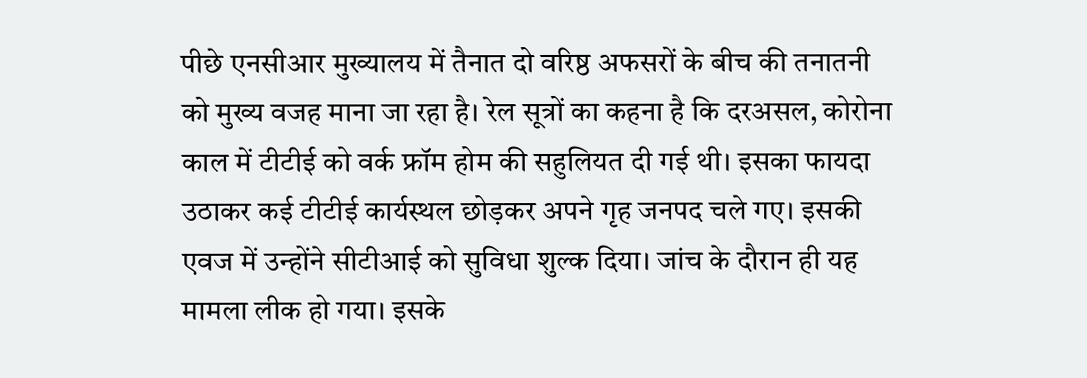पीछे एनसीआर मुख्यालय में तैनात दो वरिष्ठ अफसरों के बीच की तनातनी को मुख्य वजह माना जा रहा है। रेल सूत्रों का कहना है कि दरअसल, कोरोना काल में टीटीई को वर्क फ्रॉम होम की सहुलियत दी गई थी। इसका फायदा उठाकर कई टीटीई कार्यस्थल छोड़कर अपने गृह जनपद चले गए। इसकी एवज में उन्होंने सीटीआई को सुविधा शुल्क दिया। जांच के दौरान ही यह मामला लीक हो गया। इसके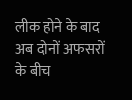लीक होने के बाद अब दोनों अफसरों के बीच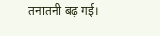तनातनी बढ़ गई।